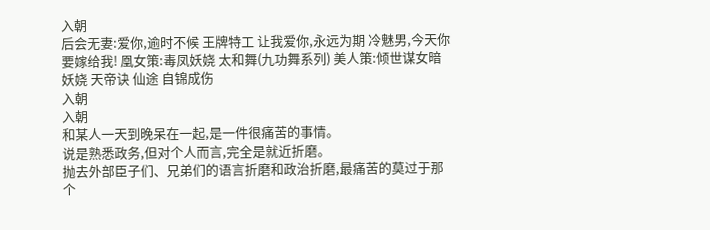入朝
后会无妻:爱你,逾时不候 王牌特工 让我爱你,永远为期 冷魅男,今天你要嫁给我! 凰女策:毒凤妖娆 太和舞(九功舞系列) 美人策:倾世谋女暗妖娆 天帝诀 仙途 自锦成伤
入朝
入朝
和某人一天到晚呆在一起,是一件很痛苦的事情。
说是熟悉政务,但对个人而言,完全是就近折磨。
抛去外部臣子们、兄弟们的语言折磨和政治折磨,最痛苦的莫过于那个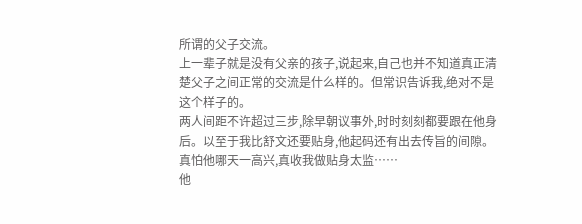所谓的父子交流。
上一辈子就是没有父亲的孩子,说起来,自己也并不知道真正清楚父子之间正常的交流是什么样的。但常识告诉我,绝对不是这个样子的。
两人间距不许超过三步,除早朝议事外,时时刻刻都要跟在他身后。以至于我比舒文还要贴身,他起码还有出去传旨的间隙。真怕他哪天一高兴,真收我做贴身太监……
他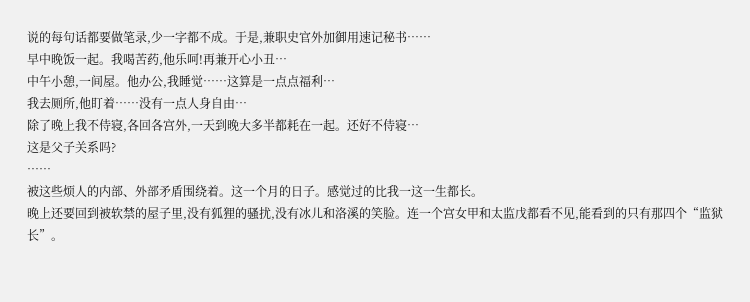说的每句话都要做笔录,少一字都不成。于是,兼职史官外加御用速记秘书……
早中晚饭一起。我喝苦药,他乐呵!再兼开心小丑…
中午小憩,一间屋。他办公,我睡觉……这算是一点点福利…
我去厕所,他盯着……没有一点人身自由…
除了晚上我不侍寝,各回各宫外,一天到晚大多半都耗在一起。还好不侍寝…
这是父子关系吗?
……
被这些烦人的内部、外部矛盾围绕着。这一个月的日子。感觉过的比我一这一生都长。
晚上还要回到被软禁的屋子里,没有狐狸的骚扰,没有冰儿和洛溪的笑脸。连一个宫女甲和太监戊都看不见,能看到的只有那四个“监狱长”。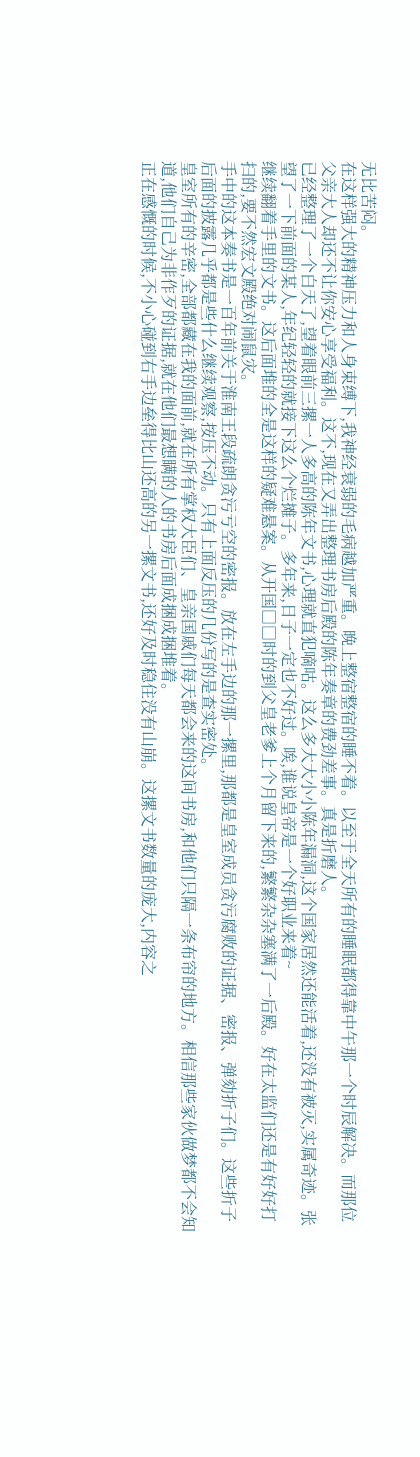无比苦闷。
在这样强大的精神压力和人身束缚下,我神经衰弱的毛病越加严重。晚上整宿整宿的睡不着。以至于全天所有的睡眠都得靠中午那一个时辰解决。而那位父亲大人却还不让你安心享受福利。这不,现在又弄出整理书房后殿的陈年奏章的费劲差事。真是折磨人。
已经整理了一个白天了,望着眼前三摞一人多高的陈年文书,心理就直犯嘀咕。这么多大大小小陈年漏洞,这个国家居然还能活着,还没有被灭,实属奇迹。张望了一下前面的某人,年纪轻轻的就接下这么个烂摊子。多年来,日子一定也不好过。唉,谁说皇帝是一个好职业来着~
继续翻着手里的文书。这后面堆的全是这样的疑难悬案。从开国□□时的到父皇老爹上个月留下来的,繁繁杂杂塞满了一后殿。好在太监们还是有好好打扫的,要不然宏文殿绝对闹鼠灾。
手中的这本奏书是一百年前关于淮南王段疏朗贪污亏空的密报。放在左手边的那一摞里,那都是皇室成员贪污腐败的证据、密报、弹劾折子们。这些折子后面的披露几乎都是些什么继续观察,按压不动。只有上面反压的几份写的是查实密处。
皇室所有的辛密,全部都藏在我的面前,就在所有掌权大臣们、皇亲国戚们每天都会来的这间书房,和他们只隔一条布帘的地方。相信那些家伙做梦都不会知道,他们自己为非作歹的证据,就在他们最想瞒的人的书房后面成捆成捆堆着。
正在感慨的时候,不小心碰到右手边垒得比山还高的另一摞文书,还好及时稳住没有山崩。这摞文书数量的庞大,内容之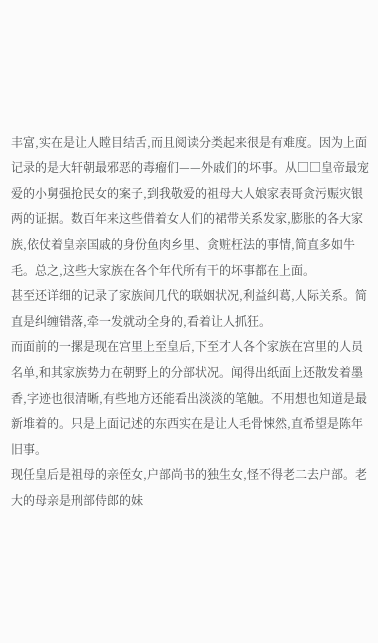丰富,实在是让人瞠目结舌,而且阅读分类起来很是有难度。因为上面记录的是大轩朝最邪恶的毒瘤们——外戚们的坏事。从□□皇帝最宠爱的小舅强抢民女的案子,到我敬爱的祖母大人娘家表哥贪污赈灾银两的证据。数百年来这些借着女人们的裙带关系发家,膨胀的各大家族,依仗着皇亲国戚的身份鱼肉乡里、贪赃枉法的事情,简直多如牛毛。总之,这些大家族在各个年代所有干的坏事都在上面。
甚至还详细的记录了家族间几代的联姻状况,利益纠葛,人际关系。简直是纠缠错落,牵一发就动全身的,看着让人抓狂。
而面前的一摞是现在宫里上至皇后,下至才人各个家族在宫里的人员名单,和其家族势力在朝野上的分部状况。闻得出纸面上还散发着墨香,字迹也很清晰,有些地方还能看出淡淡的笔触。不用想也知道是最新堆着的。只是上面记述的东西实在是让人毛骨悚然,直希望是陈年旧事。
现任皇后是祖母的亲侄女,户部尚书的独生女,怪不得老二去户部。老大的母亲是刑部侍郎的妹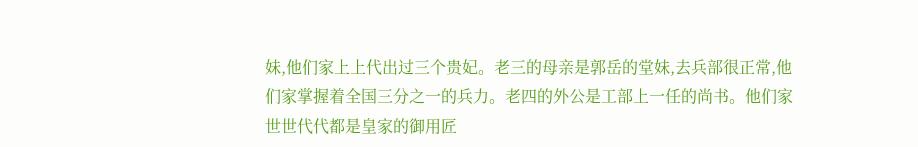妹,他们家上上代出过三个贵妃。老三的母亲是郭岳的堂妹,去兵部很正常,他们家掌握着全国三分之一的兵力。老四的外公是工部上一任的尚书。他们家世世代代都是皇家的御用匠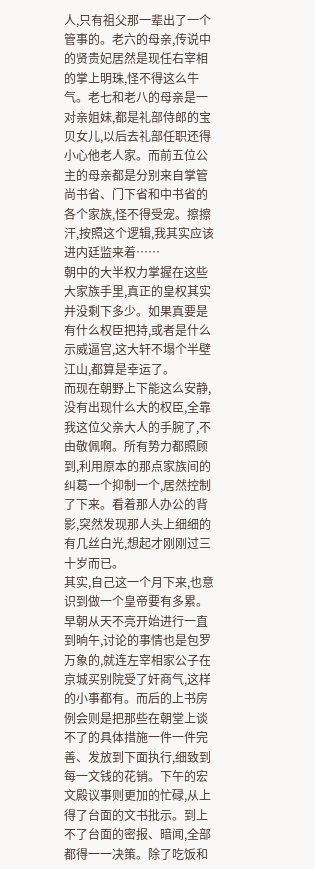人,只有祖父那一辈出了一个管事的。老六的母亲,传说中的贤贵妃居然是现任右宰相的掌上明珠,怪不得这么牛气。老七和老八的母亲是一对亲姐妹,都是礼部侍郎的宝贝女儿,以后去礼部任职还得小心他老人家。而前五位公主的母亲都是分别来自掌管尚书省、门下省和中书省的各个家族,怪不得受宠。擦擦汗,按照这个逻辑,我其实应该进内廷监来着……
朝中的大半权力掌握在这些大家族手里,真正的皇权其实并没剩下多少。如果真要是有什么权臣把持,或者是什么示威逼宫,这大轩不塌个半壁江山,都算是幸运了。
而现在朝野上下能这么安静,没有出现什么大的权臣,全靠我这位父亲大人的手腕了,不由敬佩啊。所有势力都照顾到,利用原本的那点家族间的纠葛一个抑制一个,居然控制了下来。看着那人办公的背影,突然发现那人头上细细的有几丝白光,想起才刚刚过三十岁而已。
其实,自己这一个月下来,也意识到做一个皇帝要有多累。早朝从天不亮开始进行一直到晌午,讨论的事情也是包罗万象的,就连左宰相家公子在京城买别院受了奸商气,这样的小事都有。而后的上书房例会则是把那些在朝堂上谈不了的具体措施一件一件完善、发放到下面执行,细致到每一文钱的花销。下午的宏文殿议事则更加的忙碌,从上得了台面的文书批示。到上不了台面的密报、暗闻,全部都得一一决策。除了吃饭和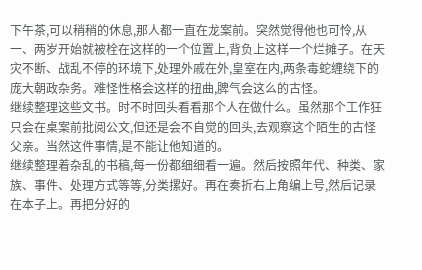下午茶,可以稍稍的休息,那人都一直在龙案前。突然觉得他也可怜,从一、两岁开始就被栓在这样的一个位置上,背负上这样一个烂摊子。在天灾不断、战乱不停的环境下,处理外戚在外,皇室在内,两条毒蛇缠绕下的庞大朝政杂务。难怪性格会这样的扭曲,脾气会这么的古怪。
继续整理这些文书。时不时回头看看那个人在做什么。虽然那个工作狂只会在桌案前批阅公文,但还是会不自觉的回头,去观察这个陌生的古怪父亲。当然这件事情,是不能让他知道的。
继续整理着杂乱的书稿,每一份都细细看一遍。然后按照年代、种类、家族、事件、处理方式等等,分类摞好。再在奏折右上角编上号,然后记录在本子上。再把分好的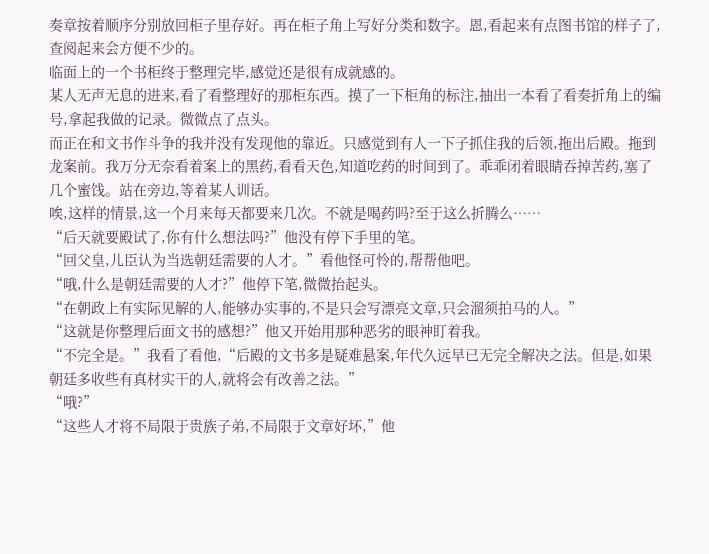奏章按着顺序分别放回柜子里存好。再在柜子角上写好分类和数字。恩,看起来有点图书馆的样子了,查阅起来会方便不少的。
临面上的一个书柜终于整理完毕,感觉还是很有成就感的。
某人无声无息的进来,看了看整理好的那柜东西。摸了一下柜角的标注,抽出一本看了看奏折角上的编号,拿起我做的记录。微微点了点头。
而正在和文书作斗争的我并没有发现他的靠近。只感觉到有人一下子抓住我的后领,拖出后殿。拖到龙案前。我万分无奈看着案上的黑药,看看天色,知道吃药的时间到了。乖乖闭着眼睛吞掉苦药,塞了几个蜜饯。站在旁边,等着某人训话。
唉,这样的情景,这一个月来每天都要来几次。不就是喝药吗?至于这么折腾么……
“后天就要殿试了,你有什么想法吗?”他没有停下手里的笔。
“回父皇,儿臣认为当选朝廷需要的人才。”看他怪可怜的,帮帮他吧。
“哦,什么是朝廷需要的人才?”他停下笔,微微抬起头。
“在朝政上有实际见解的人,能够办实事的,不是只会写漂亮文章,只会溜须拍马的人。”
“这就是你整理后面文书的感想?”他又开始用那种恶劣的眼神盯着我。
“不完全是。”我看了看他,“后殿的文书多是疑难悬案,年代久远早已无完全解决之法。但是,如果朝廷多收些有真材实干的人,就将会有改善之法。”
“哦?”
“这些人才将不局限于贵族子弟,不局限于文章好坏,”他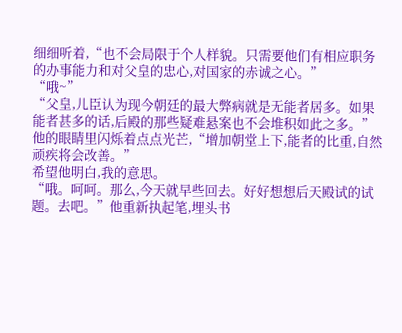细细听着,“也不会局限于个人样貌。只需要他们有相应职务的办事能力和对父皇的忠心,对国家的赤诚之心。”
“哦~”
“父皇,儿臣认为现今朝廷的最大弊病就是无能者居多。如果能者甚多的话,后殿的那些疑难悬案也不会堆积如此之多。”他的眼睛里闪烁着点点光芒,“增加朝堂上下,能者的比重,自然顽疾将会改善。”
希望他明白,我的意思。
“哦。呵呵。那么,今天就早些回去。好好想想后天殿试的试题。去吧。”他重新执起笔,埋头书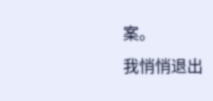案。
我悄悄退出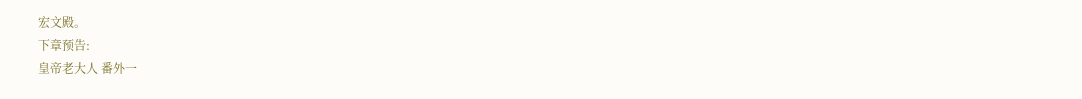宏文殿。
下章预告:
皇帝老大人 番外一